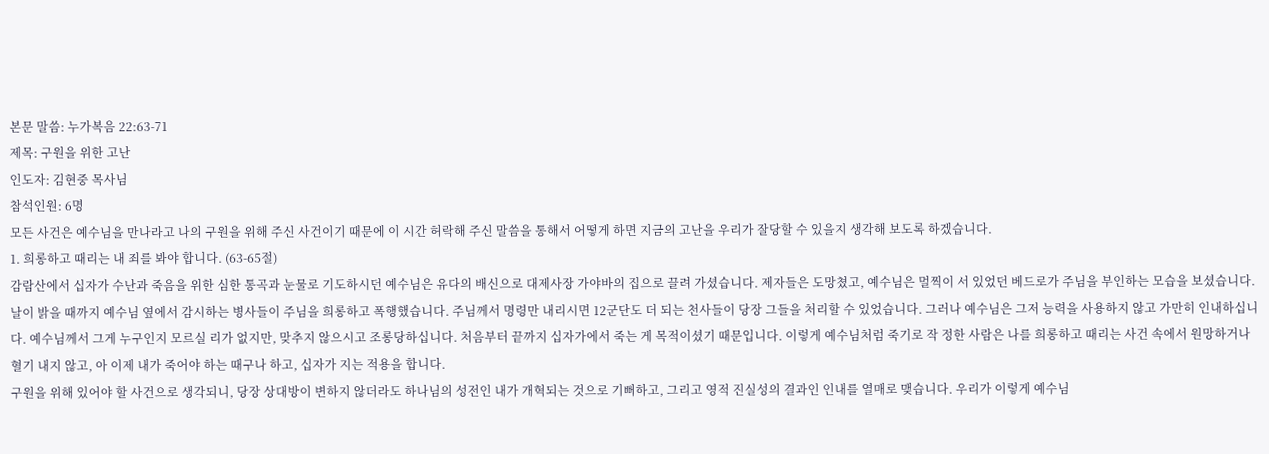본문 말씀: 누가복음 22:63-71
제목: 구원을 위한 고난
인도자: 김현중 목사님
참석인원: 6명
모든 사건은 예수님을 만나라고 나의 구원을 위해 주신 사건이기 때문에 이 시간 허락해 주신 말씀을 통해서 어떻게 하면 지금의 고난을 우리가 잘당할 수 있을지 생각해 보도록 하겠습니다.
1. 희롱하고 때리는 내 죄를 봐야 합니다. (63-65절)
감람산에서 십자가 수난과 죽음을 위한 심한 통곡과 눈물로 기도하시던 예수님은 유다의 배신으로 대제사장 가야바의 집으로 끌려 가셨습니다. 제자들은 도망쳤고, 예수님은 멀찍이 서 있었던 베드로가 주님을 부인하는 모습을 보셨습니다. 날이 밝을 때까지 예수님 옆에서 감시하는 병사들이 주님을 희롱하고 폭행했습니다. 주님께서 명령만 내리시면 12군단도 더 되는 천사들이 당장 그들을 처리할 수 있었습니다. 그러나 예수님은 그저 능력을 사용하지 않고 가만히 인내하십니다. 예수님께서 그게 누구인지 모르실 리가 없지만, 맞추지 않으시고 조롱당하십니다. 처음부터 끝까지 십자가에서 죽는 게 목적이셨기 때문입니다. 이렇게 예수님처럼 죽기로 작 정한 사람은 나를 희롱하고 때리는 사건 속에서 원망하거나 혈기 내지 않고, 아 이제 내가 죽어야 하는 때구나 하고, 십자가 지는 적용을 합니다.
구원을 위해 있어야 할 사건으로 생각되니, 당장 상대방이 변하지 않더라도 하나님의 성전인 내가 개혁되는 것으로 기뻐하고, 그리고 영적 진실성의 결과인 인내를 열매로 맺습니다. 우리가 이렇게 예수님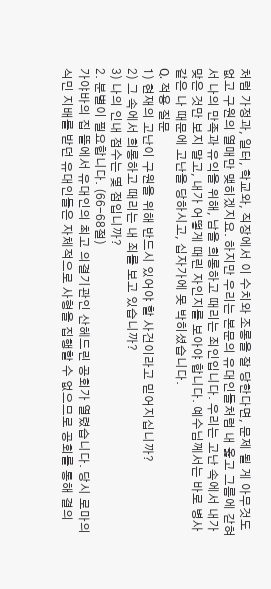처럼 가정과, 일터, 학교와, 직장에서 이 수치와 조롱을 잘 당한다면, 문제 될 게 아무것도 없고 구원의 열매만 맺히겠지요. 하지만 우리는 본문의 유대인들처럼 내 옳고 그름에 갇혀서 나의 만족과 유익을 위해, 남을 희롱하고 때리는 죄인입니다. 우리는 고난 속에서 내가 맞은 것만 보지 말고, 내가 어떻게 때린 자인지를 보아야 합니다. 예수님께서는 바로 병사 같은 나 때문에 고난을 당하시고, 십자가에 못 박히셨습니다.
Q. 적용 질문
1) 현재의 고난이 구원을 위해 반드시 있어야 할 사건이라고 믿어지십니까?
2) 그 속에서 희롱하고 때리는 내 죄를 보고 있습니까?
3) 나의 인내 점수는 몇 점입니까?
2. 분별이 필요합니다. (66-68절)
가야바의 집 뜰에서 유대인의 최고 의결기관인 산헤드린 공회가 열렸습니다. 당시 로마의 식민 지배를 받던 유대인들은 자체적으로 사형을 집행할 수 없으므로 공회를 통해 결의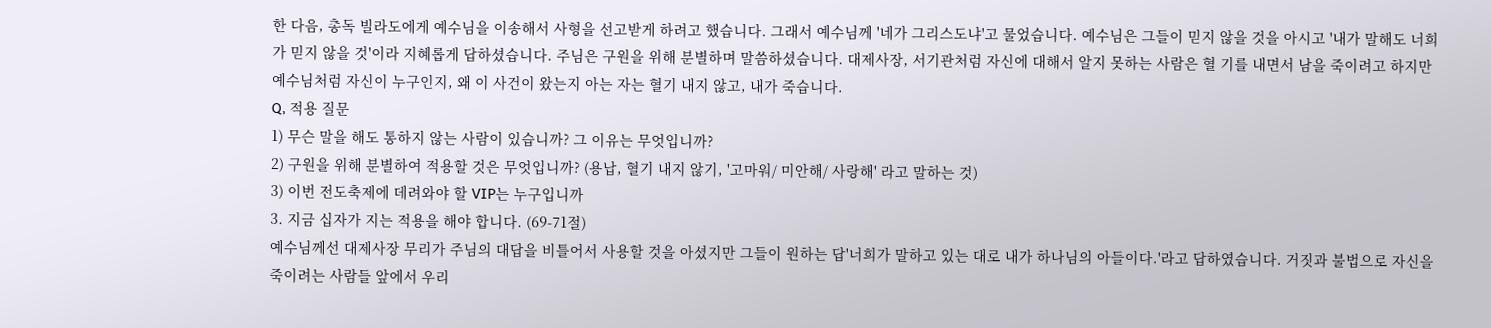한 다음, 총독 빌라도에게 예수님을 이송해서 사형을 선고받게 하려고 했습니다. 그래서 예수님께 '네가 그리스도냐'고 물었습니다. 예수님은 그들이 믿지 않을 것을 아시고 '내가 말해도 너희가 믿지 않을 것'이라 지혜롭게 답하셨습니다. 주님은 구원을 위해 분별하며 말씀하셨습니다. 대제사장, 서기관처럼 자신에 대해서 알지 못하는 사람은 혈 기를 내면서 남을 죽이려고 하지만 예수님처럼 자신이 누구인지, 왜 이 사건이 왔는지 아는 자는 혈기 내지 않고, 내가 죽습니다.
Q, 적용 질문
1) 무슨 말을 해도 통하지 않는 사람이 있습니까? 그 이유는 무엇입니까?
2) 구원을 위해 분별하여 적용할 것은 무엇입니까? (용납, 혈기 내지 않기, '고마워/ 미안해/ 사랑해' 라고 말하는 것)
3) 이번 전도축제에 데려와야 할 VIP는 누구입니까
3. 지금 십자가 지는 적용을 해야 합니다. (69-71절)
예수님께선 대제사장 무리가 주님의 대답을 비틀어서 사용할 것을 아셨지만 그들이 원하는 답'너희가 말하고 있는 대로 내가 하나님의 아들이다.'라고 답하였습니다. 거짓과 불법으로 자신을 죽이려는 사람들 앞에서 우리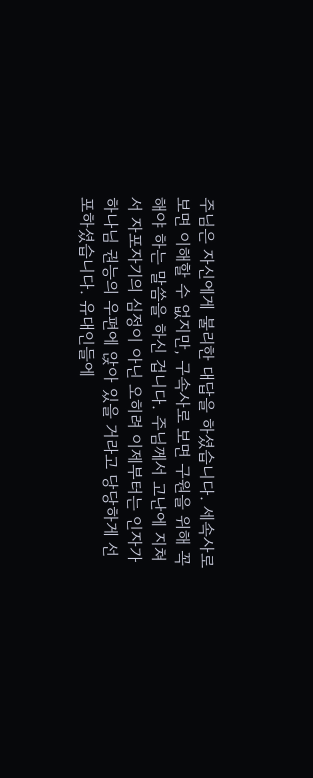주님은 자신에게 불리한 대답을 하셨습니다. 세속사로 보면 이해할 수 없지만, 구속사로 보면 구원을 위해 꼭 해야 하는 말씀을 하신 겁니다. 주님께서 고난에 지쳐서 자포자기의 심정이 아닌 오히려 이제부터는 인자가 하나님 권능의 우편에 앉아 있을 거라고 당당하게 선포하셨습니다. 유대인들에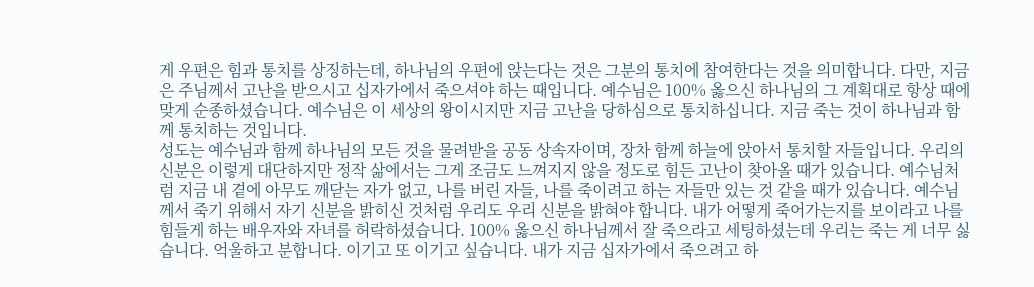게 우편은 힘과 통치를 상징하는데, 하나님의 우편에 앉는다는 것은 그분의 통치에 참여한다는 것을 의미합니다. 다만, 지금은 주님께서 고난을 받으시고 십자가에서 죽으셔야 하는 때입니다. 예수님은 100% 옳으신 하나님의 그 계획대로 항상 때에 맞게 순종하셨습니다. 예수님은 이 세상의 왕이시지만 지금 고난을 당하심으로 통치하십니다. 지금 죽는 것이 하나님과 함께 통치하는 것입니다.
성도는 예수님과 함께 하나님의 모든 것을 물려받을 공동 상속자이며, 장차 함께 하늘에 앉아서 통치할 자들입니다. 우리의 신분은 이렇게 대단하지만 정작 삶에서는 그게 조금도 느껴지지 않을 정도로 힘든 고난이 찾아올 때가 있습니다. 예수님처럼 지금 내 곁에 아무도 깨닫는 자가 없고, 나를 버린 자들, 나를 죽이려고 하는 자들만 있는 것 같을 때가 있습니다. 예수님께서 죽기 위해서 자기 신분을 밝히신 것처럼 우리도 우리 신분을 밝혀야 합니다. 내가 어떻게 죽어가는지를 보이라고 나를 힘들게 하는 배우자와 자녀를 허락하셨습니다. 100% 옳으신 하나님께서 잘 죽으라고 세팅하셨는데 우리는 죽는 게 너무 싫습니다. 억울하고 분합니다. 이기고 또 이기고 싶습니다. 내가 지금 십자가에서 죽으려고 하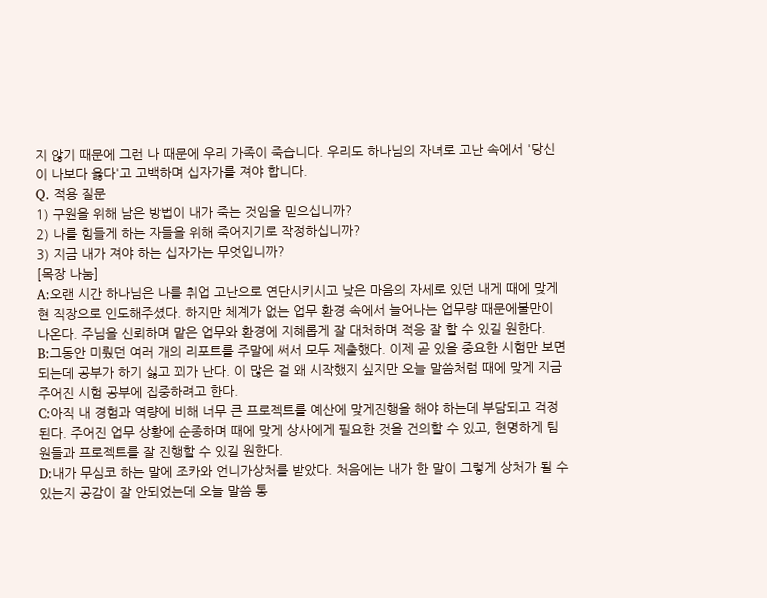지 않기 때문에 그런 나 때문에 우리 가족이 죽습니다. 우리도 하나님의 자녀로 고난 속에서 '당신이 나보다 옳다'고 고백하며 십자가를 져야 합니다.
Q. 적용 질문
1) 구원을 위해 남은 방법이 내가 죽는 것임을 믿으십니까?
2) 나를 힘들게 하는 자들을 위해 죽어지기로 작정하십니까?
3) 지금 내가 져야 하는 십자가는 무엇입니까?
[목장 나눔]
A:오랜 시간 하나님은 나를 취업 고난으로 연단시키시고 낮은 마음의 자세로 있던 내게 때에 맞게 현 직장으로 인도해주셨다. 하지만 체계가 없는 업무 환경 속에서 늘어나는 업무량 때문에불만이 나온다. 주님을 신뢰하며 맡은 업무와 환경에 지혜롭게 잘 대처하며 적응 잘 할 수 있길 원한다.
B:그동안 미뤘던 여러 개의 리포트를 주말에 써서 모두 제출했다. 이제 곧 있을 중요한 시험만 보면 되는데 공부가 하기 싫고 꾀가 난다. 이 많은 걸 왜 시작했지 싶지만 오늘 말씀처럼 때에 맞게 지금 주어진 시험 공부에 집중하려고 한다.
C:아직 내 경험과 역량에 비해 너무 큰 프로젝트를 예산에 맞게진행을 해야 하는데 부담되고 걱정된다. 주어진 업무 상황에 순종하며 때에 맞게 상사에게 필요한 것을 건의할 수 있고, 현명하게 팀원들과 프로젝트를 잘 진행할 수 있길 원한다.
D:내가 무심코 하는 말에 조카와 언니가상처를 받았다. 처음에는 내가 한 말이 그렇게 상처가 될 수 있는지 공감이 잘 안되었는데 오늘 말씀 통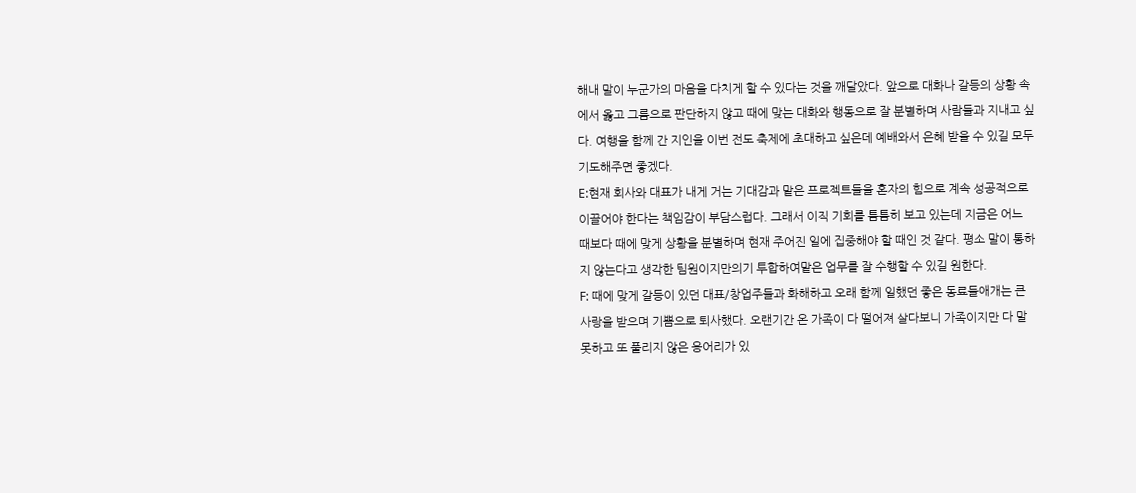해내 말이 누군가의 마음을 다치게 할 수 있다는 것을 깨달았다. 앞으로 대화나 갈등의 상황 속에서 옳고 그름으로 판단하지 않고 때에 맞는 대화와 행동으로 잘 분별하며 사람들과 지내고 싶다. 여행을 함께 간 지인을 이번 전도 축제에 초대하고 싶은데 예배와서 은혜 받을 수 있길 모두 기도해주면 좋겠다.
E:현재 회사와 대표가 내게 거는 기대감과 맡은 프로젝트들을 혼자의 힘으로 계속 성공적으로 이끌어야 한다는 책임감이 부담스럽다. 그래서 이직 기회를 틈틈히 보고 있는데 지금은 어느 때보다 때에 맞게 상황을 분별하며 현재 주어진 일에 집중해야 할 때인 것 같다. 평소 말이 통하지 않는다고 생각한 팀원이지만의기 투합하여맡은 업무를 잘 수행할 수 있길 원한다.
F: 때에 맞게 갈등이 있던 대표/창업주들과 화해하고 오래 함께 일했던 좋은 동료들애개는 큰 사랑을 받으며 기쁨으로 퇴사했다. 오랜기간 온 가족이 다 떨어져 살다보니 가족이지만 다 말 못하고 또 풀리지 않은 응어리가 있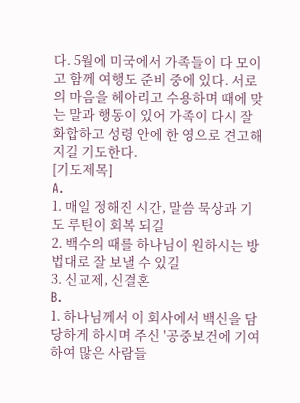다. 5월에 미국에서 가족들이 다 모이고 함께 여행도 준비 중에 있다. 서로의 마음을 헤아리고 수용하며 때에 맞는 말과 행동이 있어 가족이 다시 잘 화합하고 성령 안에 한 영으로 견고해 지길 기도한다.
[기도제목]
A.
1. 매일 정해진 시간, 말씀 묵상과 기도 루틴이 회복 되길
2. 백수의 때를 하나님이 원하시는 방법대로 잘 보낼 수 있길
3. 신교제, 신결혼
B.
1. 하나님께서 이 회사에서 백신을 담당하게 하시며 주신 '공중보건에 기여하여 많은 사람들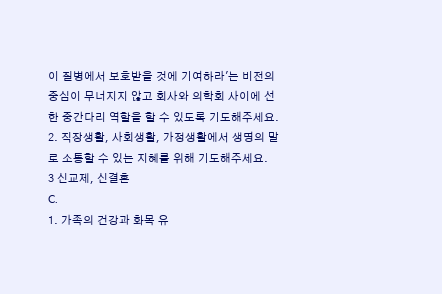이 질병에서 보호받을 것에 기여하라'는 비전의 중심이 무너지지 않고 회사와 의학회 사이에 선한 중간다리 역할을 할 수 있도록 기도해주세요.
2. 직장생활, 사회생활, 가정생활에서 생명의 말로 소통할 수 있는 지혜를 위해 기도해주세요.
3 신교제, 신결혼
C.
1. 가족의 건강과 화목 유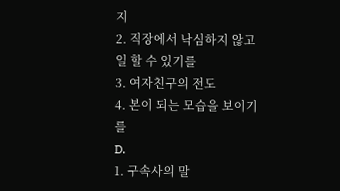지
2. 직장에서 낙심하지 않고 일 할 수 있기를
3. 여자친구의 전도
4. 본이 되는 모습을 보이기를
D.
1. 구속사의 말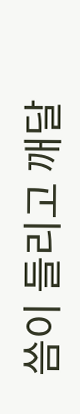씀이 들리고 깨달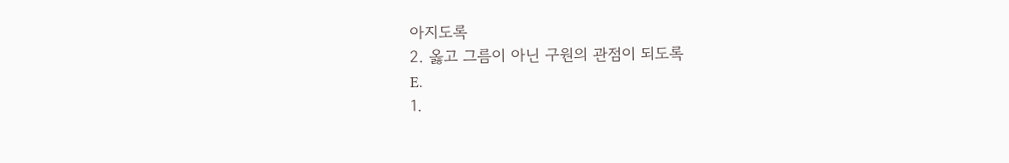아지도록
2. 옳고 그름이 아닌 구원의 관점이 되도록
E.
1.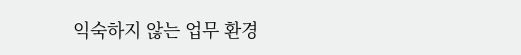익숙하지 않는 업무 환경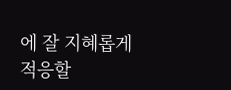에 잘 지혜롭게 적응할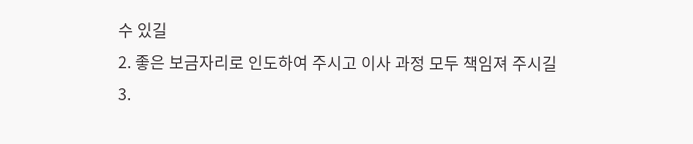수 있길
2. 좋은 보금자리로 인도하여 주시고 이사 과정 모두 책임져 주시길
3.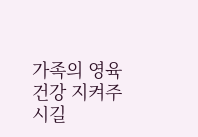가족의 영육 건강 지켜주시길